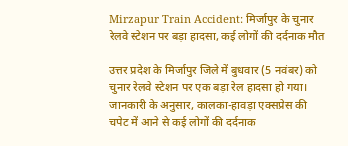Mirzapur Train Accident: मिर्जापुर के चुनार रेलवे स्टेशन पर बड़ा हादसा, कई लोगों की दर्दनाक मौत

उत्तर प्रदेश के मिर्जापुर जिले में बुधवार (5 नवंबर) को चुनार रेलवे स्टेशन पर एक बड़ा रेल हादसा हो गया। जानकारी के अनुसार, कालका-हावड़ा एक्सप्रेस की चपेट में आने से कई लोगों की दर्दनाक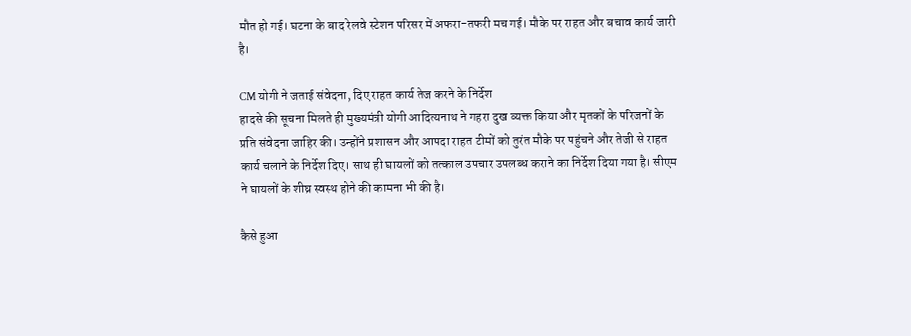मौत हो गई। घटना के बाद रेलवे स्टेशन परिसर में अफरा-तफरी मच गई। मौके पर राहत और बचाव कार्य जारी है।

CM योगी ने जताई संवेदना, दिए राहत कार्य तेज करने के निर्देश
हादसे की सूचना मिलते ही मुख्यमंत्री योगी आदित्यनाथ ने गहरा दुख व्यक्त किया और मृतकों के परिजनों के प्रति संवेदना जाहिर की। उन्होंने प्रशासन और आपदा राहत टीमों को तुरंत मौके पर पहुंचने और तेजी से राहत कार्य चलाने के निर्देश दिए। साथ ही घायलों को तत्काल उपचार उपलब्ध कराने का निर्देश दिया गया है। सीएम ने घायलों के शीघ्र स्वस्थ होने की कामना भी की है।

कैसे हुआ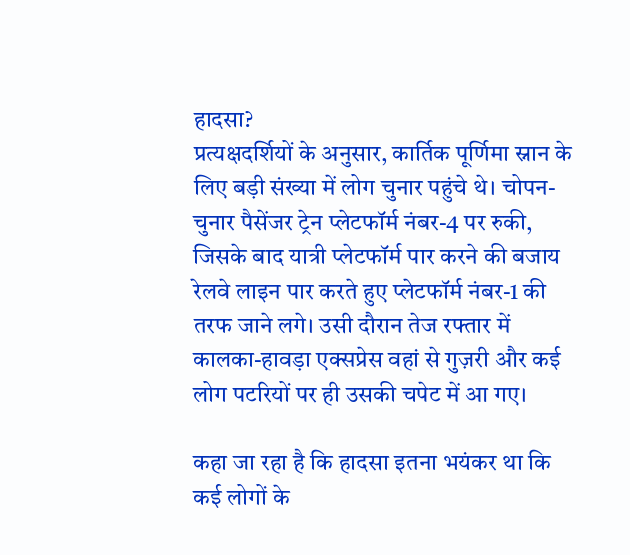हादसा?
प्रत्यक्षदर्शियों के अनुसार, कार्तिक पूर्णिमा स्नान के लिए बड़ी संख्या में लोग चुनार पहुंचे थे। चोपन-चुनार पैसेंजर ट्रेन प्लेटफॉर्म नंबर-4 पर रुकी, जिसके बाद यात्री प्लेटफॉर्म पार करने की बजाय रेलवे लाइन पार करते हुए प्लेटफॉर्म नंबर-1 की तरफ जाने लगे। उसी दौरान तेज रफ्तार में कालका-हावड़ा एक्सप्रेस वहां से गुज़री और कई लोग पटरियों पर ही उसकी चपेट में आ गए।

कहा जा रहा है कि हादसा इतना भयंकर था कि कई लोगों के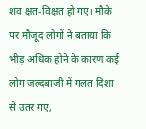शव क्षत-विक्षत हो गए। मौके पर मौजूद लोगों ने बताया कि भीड़ अधिक होने के कारण कई लोग जल्दबाजी में गलत दिशा से उतर गए,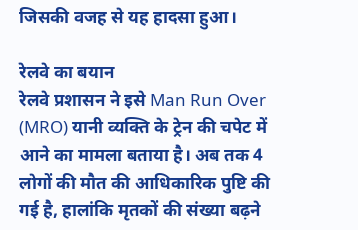जिसकी वजह से यह हादसा हुआ।

रेलवे का बयान
रेलवे प्रशासन ने इसे Man Run Over (MRO) यानी व्यक्ति के ट्रेन की चपेट में आने का मामला बताया है। अब तक 4 लोगों की मौत की आधिकारिक पुष्टि की गई है, हालांकि मृतकों की संख्या बढ़ने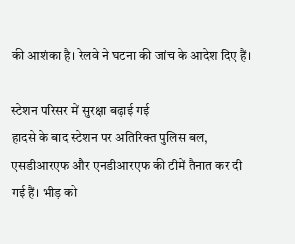की आशंका है। रेलवे ने घटना की जांच के आदेश दिए हैं।

स्टेशन परिसर में सुरक्षा बढ़ाई गई
हादसे के बाद स्टेशन पर अतिरिक्त पुलिस बल, एसडीआरएफ और एनडीआरएफ की टीमें तैनात कर दी गई हैं। भीड़ को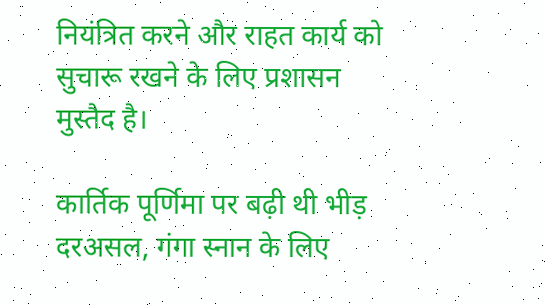नियंत्रित करने और राहत कार्य को सुचारू रखने के लिए प्रशासन मुस्तैद है।

कार्तिक पूर्णिमा पर बढ़ी थी भीड़
दरअसल, गंगा स्नान के लिए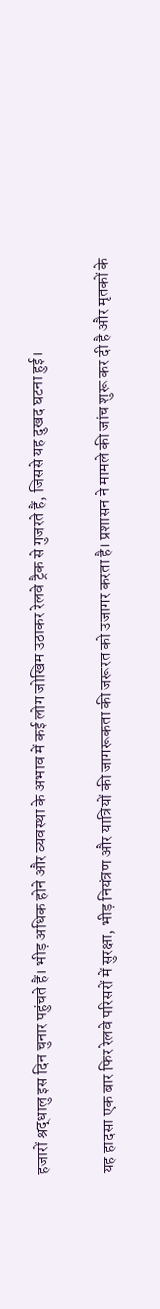हजारों श्रद्धालु इस दिन चुनार पहुंचते हैं। भीड़ अधिक होने और व्यवस्था के अभाव में कई लोग जोखिम उठाकर रेलवे ट्रैक से गुजरते हैं, जिससे यह दुखद घटना हुई।

यह हादसा एक बार फिर रेलवे परिसरों में सुरक्षा, भीड़ नियंत्रण और यात्रियों की जागरूकता की जरूरत को उजागर करता है। प्रशासन ने मामले की जांच शुरू कर दी है और मृतकों के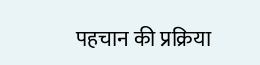पहचान की प्रक्रिया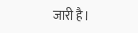जारी है।